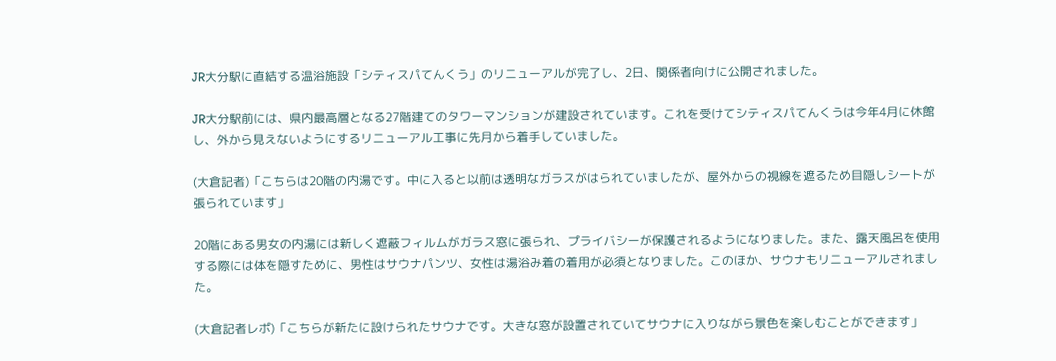JR大分駅に直結する温浴施設「シティスパてんくう」のリニューアルが完了し、2日、関係者向けに公開されました。

JR大分駅前には、県内最高層となる27階建てのタワーマンションが建設されています。これを受けてシティスパてんくうは今年4月に休館し、外から見えないようにするリニューアル工事に先月から着手していました。

(大倉記者)「こちらは20階の内湯です。中に入ると以前は透明なガラスがはられていましたが、屋外からの視線を遮るため目隠しシートが張られています」

20階にある男女の内湯には新しく遮蔽フィルムがガラス窓に張られ、プライバシーが保護されるようになりました。また、露天風呂を使用する際には体を隠すために、男性はサウナパンツ、女性は湯浴み着の着用が必須となりました。このほか、サウナもリニューアルされました。

(大倉記者レポ)「こちらが新たに設けられたサウナです。大きな窓が設置されていてサウナに入りながら景色を楽しむことができます」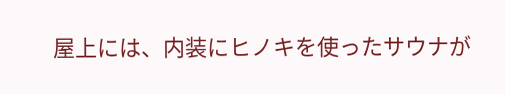屋上には、内装にヒノキを使ったサウナが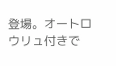登場。オートロウリュ付きで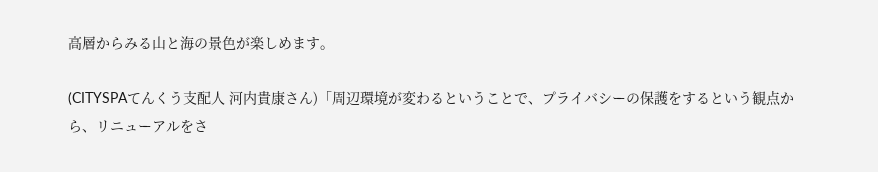高層からみる山と海の景色が楽しめます。

(CITYSPAてんくう支配人 河内貴康さん)「周辺環境が変わるということで、プライバシーの保護をするという観点から、リニューアルをさ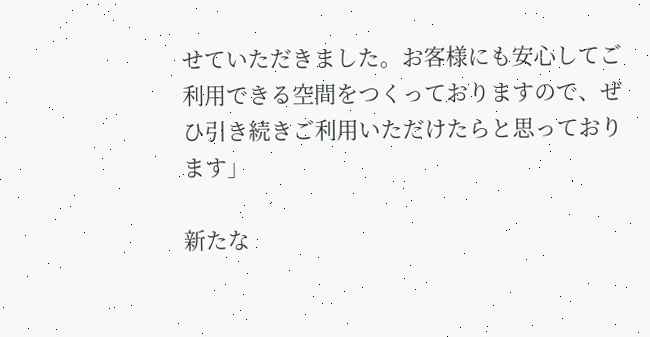せていただきました。お客様にも安心してご利用できる空間をつくっておりますので、ぜひ引き続きご利用いただけたらと思っております」

新たな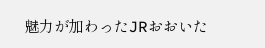魅力が加わったJRおおいた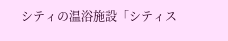シティの温浴施設「シティス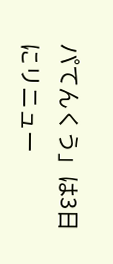パてんくう」は3日にリニュー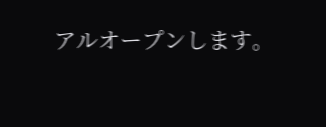アルオープンします。